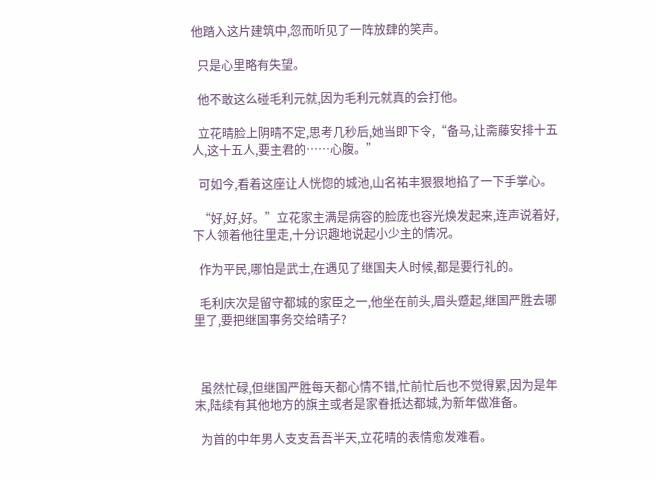他踏入这片建筑中,忽而听见了一阵放肆的笑声。

  只是心里略有失望。

  他不敢这么碰毛利元就,因为毛利元就真的会打他。

  立花晴脸上阴晴不定,思考几秒后,她当即下令,“备马,让斋藤安排十五人,这十五人,要主君的……心腹。”

  可如今,看着这座让人恍惚的城池,山名祐丰狠狠地掐了一下手掌心。

  “好,好,好。”立花家主满是病容的脸庞也容光焕发起来,连声说着好,下人领着他往里走,十分识趣地说起小少主的情况。

  作为平民,哪怕是武士,在遇见了继国夫人时候,都是要行礼的。

  毛利庆次是留守都城的家臣之一,他坐在前头,眉头蹙起,继国严胜去哪里了,要把继国事务交给晴子?



  虽然忙碌,但继国严胜每天都心情不错,忙前忙后也不觉得累,因为是年末,陆续有其他地方的旗主或者是家眷抵达都城,为新年做准备。

  为首的中年男人支支吾吾半天,立花晴的表情愈发难看。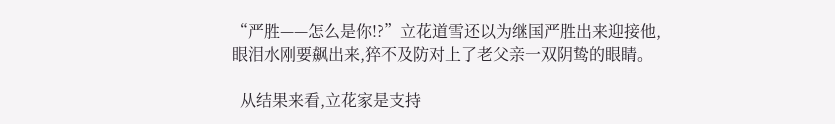“严胜——怎么是你!?”立花道雪还以为继国严胜出来迎接他,眼泪水刚要飙出来,猝不及防对上了老父亲一双阴鸷的眼睛。

  从结果来看,立花家是支持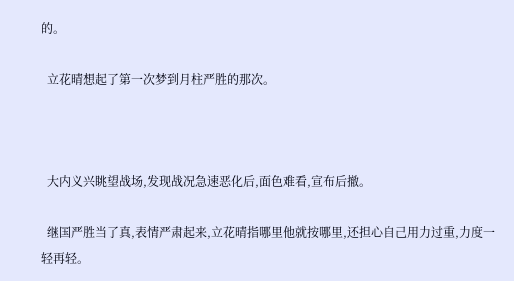的。

  立花晴想起了第一次梦到月柱严胜的那次。



  大内义兴眺望战场,发现战况急速恶化后,面色难看,宣布后撤。

  继国严胜当了真,表情严肃起来,立花晴指哪里他就按哪里,还担心自己用力过重,力度一轻再轻。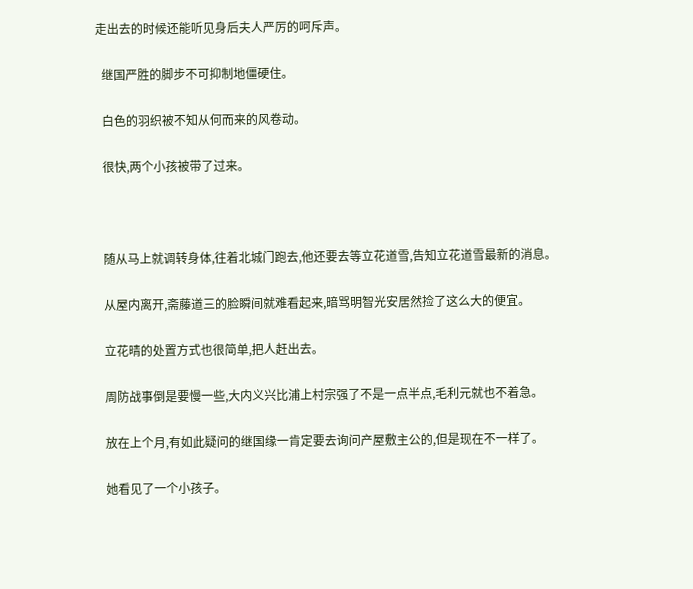走出去的时候还能听见身后夫人严厉的呵斥声。

  继国严胜的脚步不可抑制地僵硬住。

  白色的羽织被不知从何而来的风卷动。

  很快,两个小孩被带了过来。



  随从马上就调转身体,往着北城门跑去,他还要去等立花道雪,告知立花道雪最新的消息。

  从屋内离开,斋藤道三的脸瞬间就难看起来,暗骂明智光安居然捡了这么大的便宜。

  立花晴的处置方式也很简单,把人赶出去。

  周防战事倒是要慢一些,大内义兴比浦上村宗强了不是一点半点,毛利元就也不着急。

  放在上个月,有如此疑问的继国缘一肯定要去询问产屋敷主公的,但是现在不一样了。

  她看见了一个小孩子。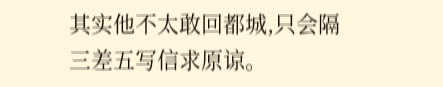其实他不太敢回都城,只会隔三差五写信求原谅。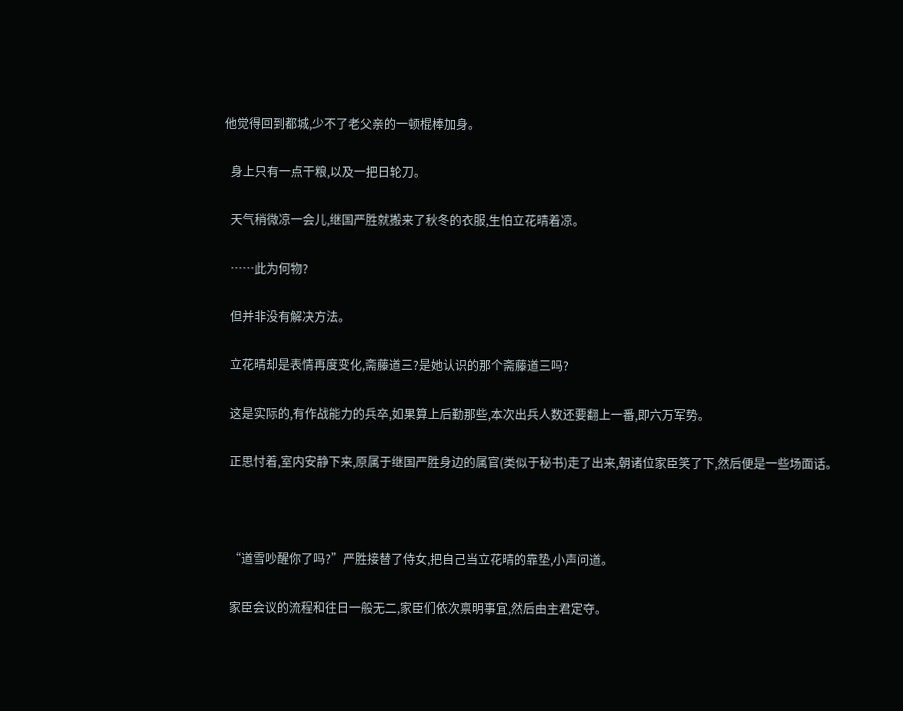他觉得回到都城,少不了老父亲的一顿棍棒加身。

  身上只有一点干粮,以及一把日轮刀。

  天气稍微凉一会儿,继国严胜就搬来了秋冬的衣服,生怕立花晴着凉。

  ……此为何物?

  但并非没有解决方法。

  立花晴却是表情再度变化,斋藤道三?是她认识的那个斋藤道三吗?

  这是实际的,有作战能力的兵卒,如果算上后勤那些,本次出兵人数还要翻上一番,即六万军势。

  正思忖着,室内安静下来,原属于继国严胜身边的属官(类似于秘书)走了出来,朝诸位家臣笑了下,然后便是一些场面话。



  “道雪吵醒你了吗?”严胜接替了侍女,把自己当立花晴的靠垫,小声问道。

  家臣会议的流程和往日一般无二,家臣们依次禀明事宜,然后由主君定夺。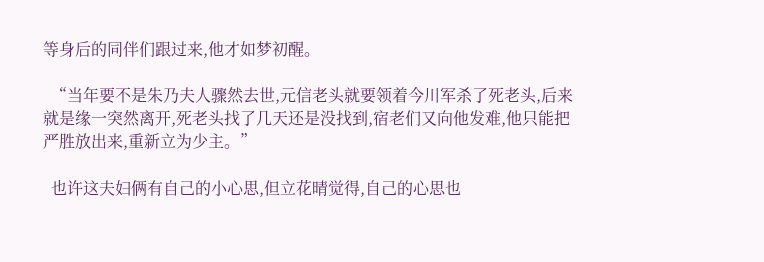等身后的同伴们跟过来,他才如梦初醒。

  “当年要不是朱乃夫人骤然去世,元信老头就要领着今川军杀了死老头,后来就是缘一突然离开,死老头找了几天还是没找到,宿老们又向他发难,他只能把严胜放出来,重新立为少主。”

  也许这夫妇俩有自己的小心思,但立花晴觉得,自己的心思也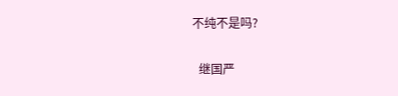不纯不是吗?

  继国严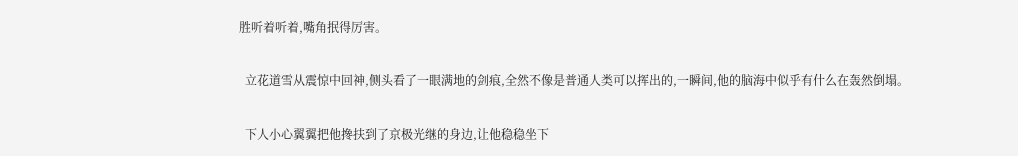胜听着听着,嘴角抿得厉害。

  立花道雪从震惊中回神,侧头看了一眼满地的剑痕,全然不像是普通人类可以挥出的,一瞬间,他的脑海中似乎有什么在轰然倒塌。

  下人小心翼翼把他搀扶到了京极光继的身边,让他稳稳坐下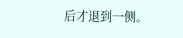后才退到一侧。